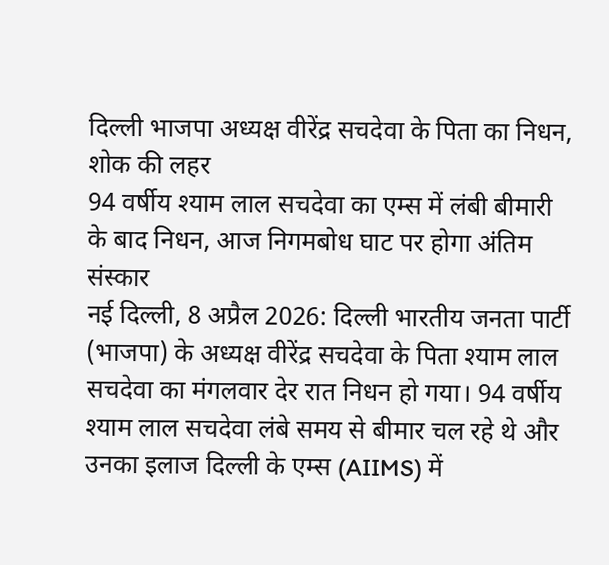दिल्ली भाजपा अध्यक्ष वीरेंद्र सचदेवा के पिता का निधन, शोक की लहर
94 वर्षीय श्याम लाल सचदेवा का एम्स में लंबी बीमारी के बाद निधन, आज निगमबोध घाट पर होगा अंतिम संस्कार
नई दिल्ली, 8 अप्रैल 2026: दिल्ली भारतीय जनता पार्टी (भाजपा) के अध्यक्ष वीरेंद्र सचदेवा के पिता श्याम लाल सचदेवा का मंगलवार देर रात निधन हो गया। 94 वर्षीय श्याम लाल सचदेवा लंबे समय से बीमार चल रहे थे और उनका इलाज दिल्ली के एम्स (AIIMS) में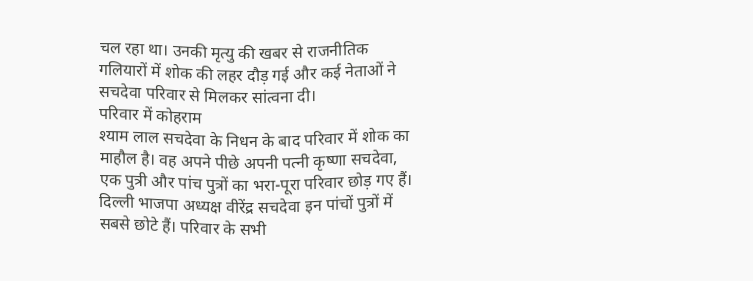चल रहा था। उनकी मृत्यु की खबर से राजनीतिक गलियारों में शोक की लहर दौड़ गई और कई नेताओं ने सचदेवा परिवार से मिलकर सांत्वना दी।
परिवार में कोहराम
श्याम लाल सचदेवा के निधन के बाद परिवार में शोक का माहौल है। वह अपने पीछे अपनी पत्नी कृष्णा सचदेवा, एक पुत्री और पांच पुत्रों का भरा-पूरा परिवार छोड़ गए हैं। दिल्ली भाजपा अध्यक्ष वीरेंद्र सचदेवा इन पांचों पुत्रों में सबसे छोटे हैं। परिवार के सभी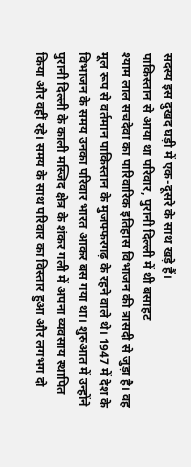सदस्य इस दुखद घड़ी में एक-दूसरे के साथ खड़े हैं।
पाकिस्तान से आया था परिवार, पुरानी दिल्ली में थी बसाहट
श्याम लाल सचदेवा का पारिवारिक इतिहास विभाजन की त्रासदी से जुड़ा है। वह मूल रूप से वर्तमान पाकिस्तान के मुजफ्फरगढ़ के रहने वाले थे। 1947 में देश के विभाजन के समय उनका परिवार भारत आकर बस गया था। शुरुआत में उन्होंने पुरानी दिल्ली के काली मस्जिद क्षेत्र के शंकर गली में अपना व्यवसाय स्थापित किया और वहीं रहे। समय के साथ परिवार का विस्तार हुआ और लगभग दो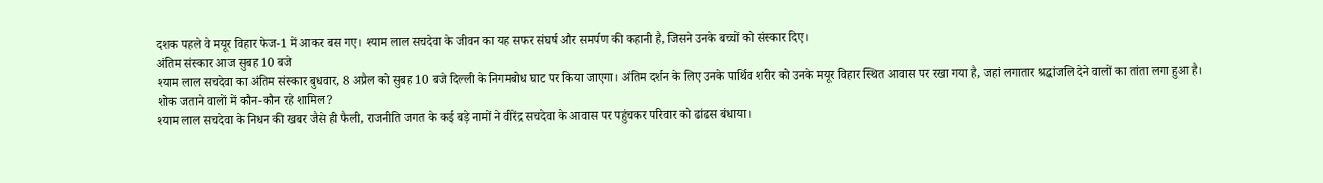दशक पहले वे मयूर विहार फेज-1 में आकर बस गए। श्याम लाल सचदेवा के जीवन का यह सफर संघर्ष और समर्पण की कहानी है, जिसने उनके बच्चों को संस्कार दिए।
अंतिम संस्कार आज सुबह 10 बजे
श्याम लाल सचदेवा का अंतिम संस्कार बुधवार, 8 अप्रैल को सुबह 10 बजे दिल्ली के निगमबोध घाट पर किया जाएगा। अंतिम दर्शन के लिए उनके पार्थिव शरीर को उनके मयूर विहार स्थित आवास पर रखा गया है, जहां लगातार श्रद्धांजलि देने वालों का तांता लगा हुआ है।
शोक जताने वालों में कौन-कौन रहे शामिल?
श्याम लाल सचदेवा के निधन की खबर जैसे ही फैली, राजनीति जगत के कई बड़े नामों ने वीरेंद्र सचदेवा के आवास पर पहुंचकर परिवार को ढांढस बंधाया।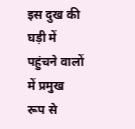इस दुख की घड़ी में पहुंचने वालों में प्रमुख रूप से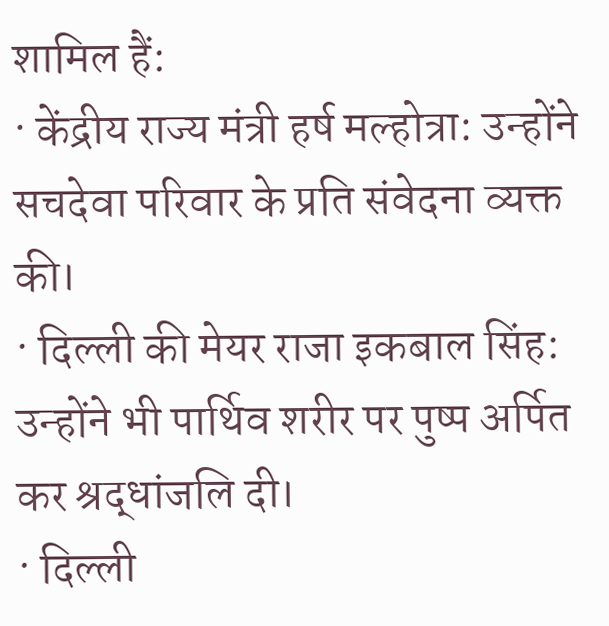शामिल हैं:
· केंद्रीय राज्य मंत्री हर्ष मल्होत्रा: उन्होंने सचदेवा परिवार के प्रति संवेदना व्यक्त की।
· दिल्ली की मेयर राजा इकबाल सिंह: उन्होंने भी पार्थिव शरीर पर पुष्प अर्पित कर श्रद्धांजलि दी।
· दिल्ली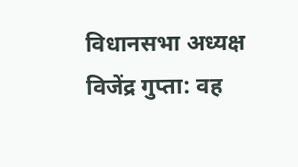विधानसभा अध्यक्ष विजेंद्र गुप्ता: वह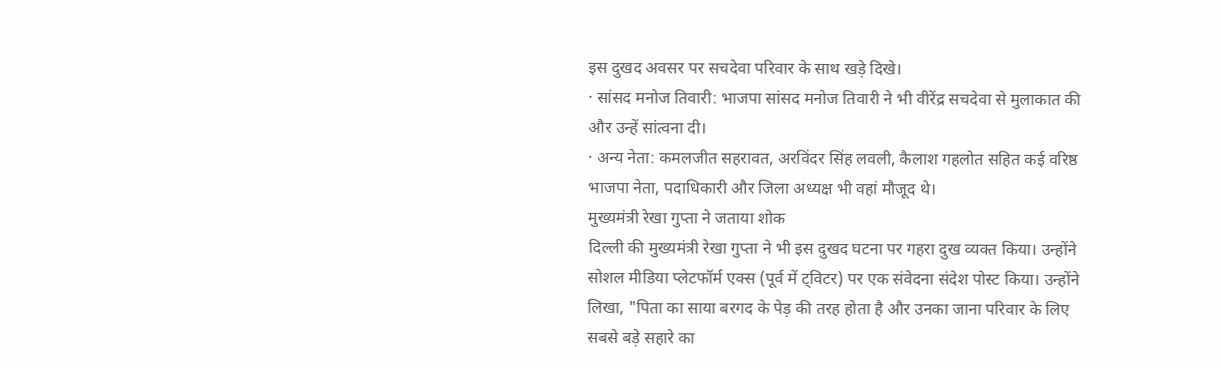इस दुखद अवसर पर सचदेवा परिवार के साथ खड़े दिखे।
· सांसद मनोज तिवारी: भाजपा सांसद मनोज तिवारी ने भी वीरेंद्र सचदेवा से मुलाकात की और उन्हें सांत्वना दी।
· अन्य नेता: कमलजीत सहरावत, अरविंदर सिंह लवली, कैलाश गहलोत सहित कई वरिष्ठ भाजपा नेता, पदाधिकारी और जिला अध्यक्ष भी वहां मौजूद थे।
मुख्यमंत्री रेखा गुप्ता ने जताया शोक
दिल्ली की मुख्यमंत्री रेखा गुप्ता ने भी इस दुखद घटना पर गहरा दुख व्यक्त किया। उन्होंने सोशल मीडिया प्लेटफॉर्म एक्स (पूर्व में ट्विटर) पर एक संवेदना संदेश पोस्ट किया। उन्होंने लिखा, "पिता का साया बरगद के पेड़ की तरह होता है और उनका जाना परिवार के लिए सबसे बड़े सहारे का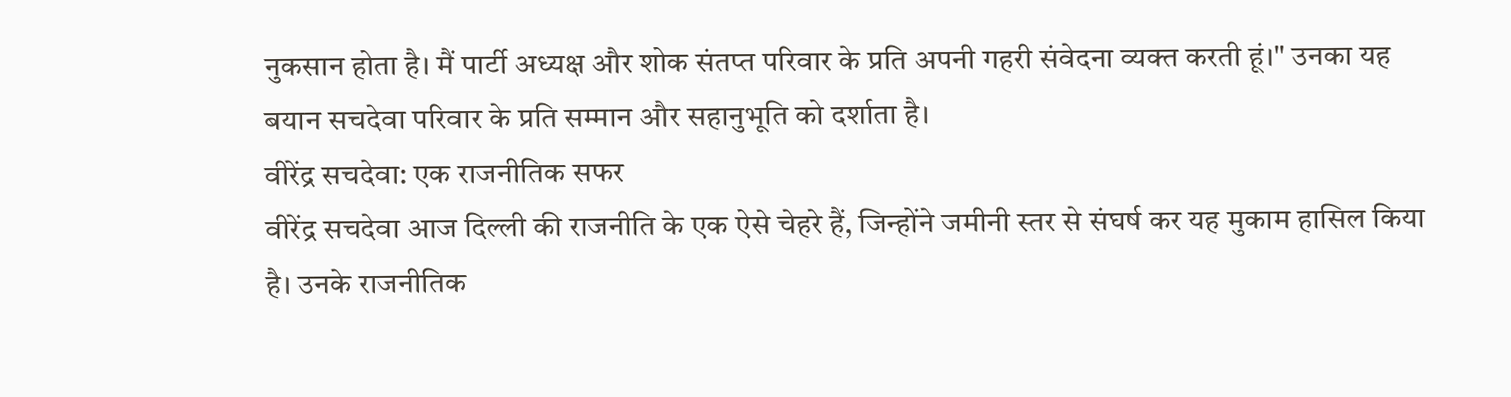नुकसान होता है। मैं पार्टी अध्यक्ष और शोक संतप्त परिवार के प्रति अपनी गहरी संवेदना व्यक्त करती हूं।" उनका यह बयान सचदेवा परिवार के प्रति सम्मान और सहानुभूति को दर्शाता है।
वीरेंद्र सचदेवा: एक राजनीतिक सफर
वीरेंद्र सचदेवा आज दिल्ली की राजनीति के एक ऐसे चेहरे हैं, जिन्होंने जमीनी स्तर से संघर्ष कर यह मुकाम हासिल किया है। उनके राजनीतिक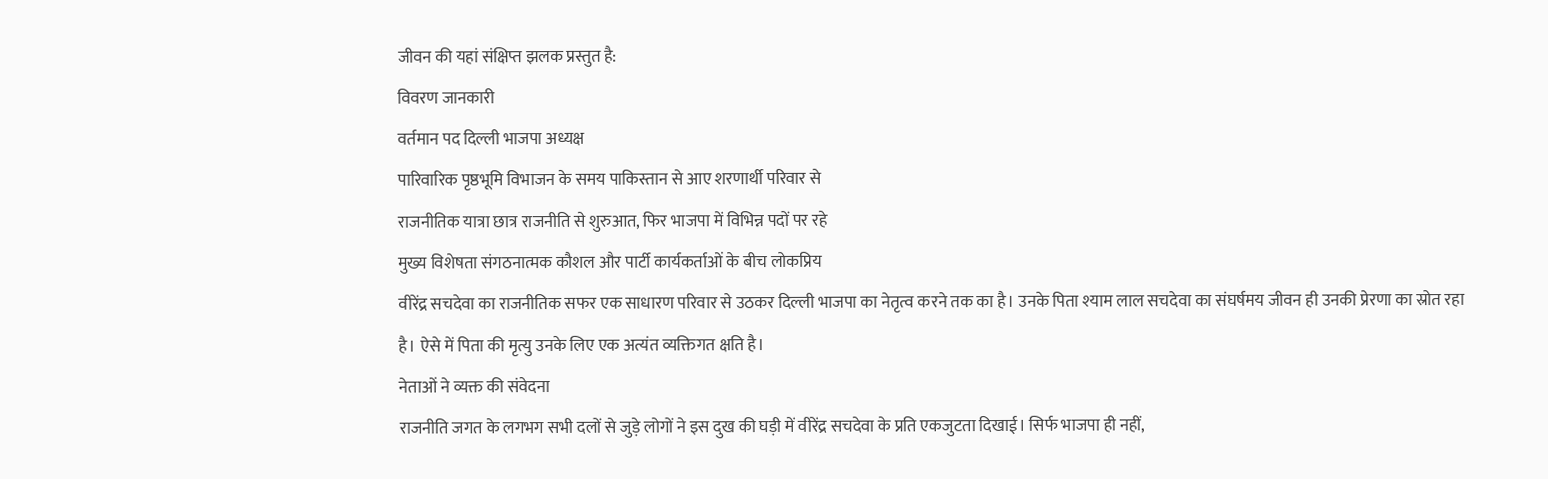जीवन की यहां संक्षिप्त झलक प्रस्तुत है:
विवरण जानकारी
वर्तमान पद दिल्ली भाजपा अध्यक्ष
पारिवारिक पृष्ठभूमि विभाजन के समय पाकिस्तान से आए शरणार्थी परिवार से
राजनीतिक यात्रा छात्र राजनीति से शुरुआत, फिर भाजपा में विभिन्न पदों पर रहे
मुख्य विशेषता संगठनात्मक कौशल और पार्टी कार्यकर्ताओं के बीच लोकप्रिय
वीरेंद्र सचदेवा का राजनीतिक सफर एक साधारण परिवार से उठकर दिल्ली भाजपा का नेतृत्व करने तक का है। उनके पिता श्याम लाल सचदेवा का संघर्षमय जीवन ही उनकी प्रेरणा का स्रोत रहा है। ऐसे में पिता की मृत्यु उनके लिए एक अत्यंत व्यक्तिगत क्षति है।
नेताओं ने व्यक्त की संवेदना
राजनीति जगत के लगभग सभी दलों से जुड़े लोगों ने इस दुख की घड़ी में वीरेंद्र सचदेवा के प्रति एकजुटता दिखाई। सिर्फ भाजपा ही नहीं,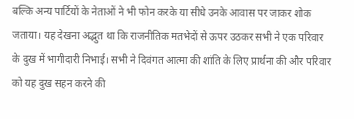बल्कि अन्य पार्टियों के नेताओं ने भी फोन करके या सीधे उनके आवास पर जाकर शोक जताया। यह देखना अद्भुत था कि राजनीतिक मतभेदों से ऊपर उठकर सभी ने एक परिवार के दुख में भागीदारी निभाई। सभी ने दिवंगत आत्मा की शांति के लिए प्रार्थना की और परिवार को यह दुख सहन करने की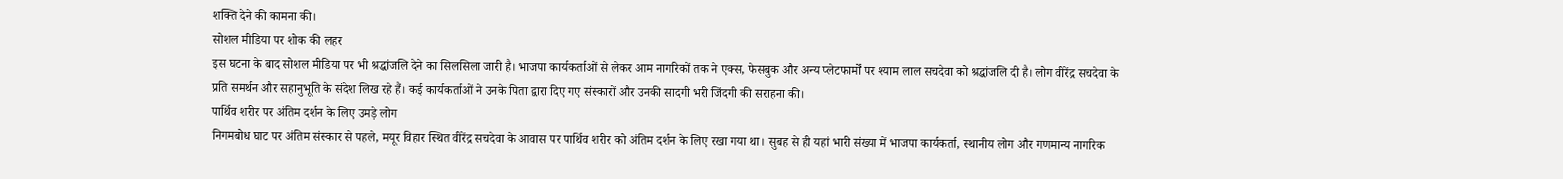शक्ति देने की कामना की।
सोशल मीडिया पर शोक की लहर
इस घटना के बाद सोशल मीडिया पर भी श्रद्धांजलि देने का सिलसिला जारी है। भाजपा कार्यकर्ताओं से लेकर आम नागरिकों तक ने एक्स, फेसबुक और अन्य प्लेटफार्मों पर श्याम लाल सचदेवा को श्रद्धांजलि दी है। लोग वीरेंद्र सचदेवा के प्रति समर्थन और सहानुभूति के संदेश लिख रहे हैं। कई कार्यकर्ताओं ने उनके पिता द्वारा दिए गए संस्कारों और उनकी सादगी भरी जिंदगी की सराहना की।
पार्थिव शरीर पर अंतिम दर्शन के लिए उमड़े लोग
निगमबोध घाट पर अंतिम संस्कार से पहले, मयूर विहार स्थित वीरेंद्र सचदेवा के आवास पर पार्थिव शरीर को अंतिम दर्शन के लिए रखा गया था। सुबह से ही यहां भारी संख्या में भाजपा कार्यकर्ता, स्थानीय लोग और गणमान्य नागरिक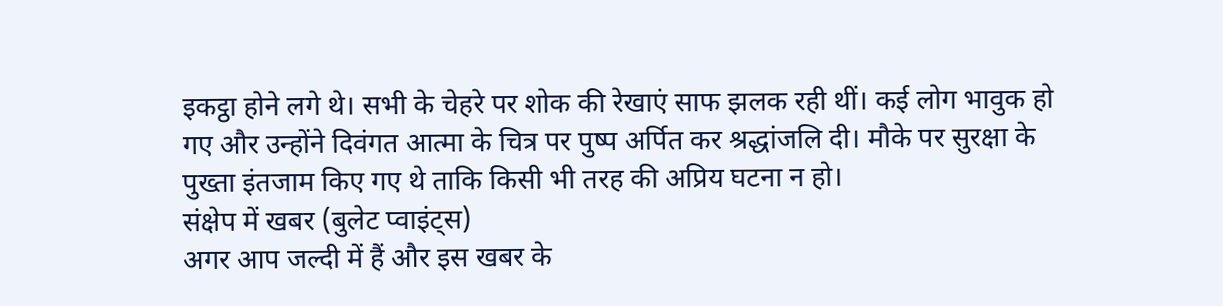इकट्ठा होने लगे थे। सभी के चेहरे पर शोक की रेखाएं साफ झलक रही थीं। कई लोग भावुक हो गए और उन्होंने दिवंगत आत्मा के चित्र पर पुष्प अर्पित कर श्रद्धांजलि दी। मौके पर सुरक्षा के पुख्ता इंतजाम किए गए थे ताकि किसी भी तरह की अप्रिय घटना न हो।
संक्षेप में खबर (बुलेट प्वाइंट्स)
अगर आप जल्दी में हैं और इस खबर के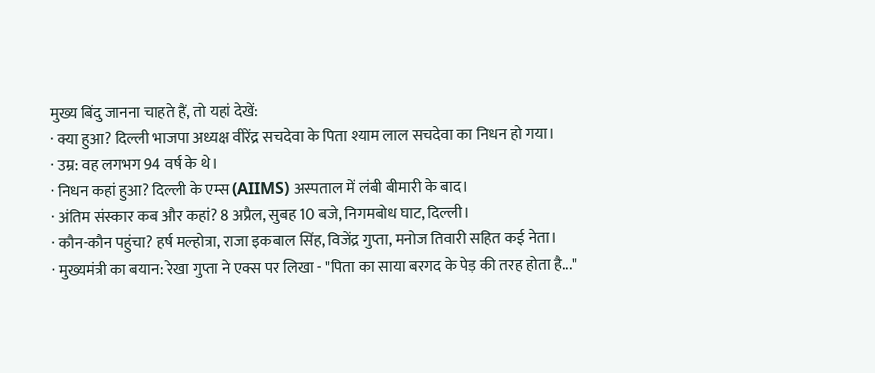मुख्य बिंदु जानना चाहते हैं, तो यहां देखें:
· क्या हुआ? दिल्ली भाजपा अध्यक्ष वीरेंद्र सचदेवा के पिता श्याम लाल सचदेवा का निधन हो गया।
· उम्र: वह लगभग 94 वर्ष के थे।
· निधन कहां हुआ? दिल्ली के एम्स (AIIMS) अस्पताल में लंबी बीमारी के बाद।
· अंतिम संस्कार कब और कहां? 8 अप्रैल, सुबह 10 बजे, निगमबोध घाट, दिल्ली।
· कौन-कौन पहुंचा? हर्ष मल्होत्रा, राजा इकबाल सिंह, विजेंद्र गुप्ता, मनोज तिवारी सहित कई नेता।
· मुख्यमंत्री का बयान: रेखा गुप्ता ने एक्स पर लिखा - "पिता का साया बरगद के पेड़ की तरह होता है..."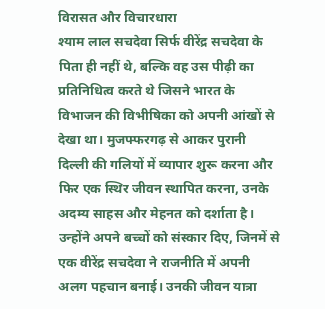विरासत और विचारधारा
श्याम लाल सचदेवा सिर्फ वीरेंद्र सचदेवा के पिता ही नहीं थे, बल्कि वह उस पीढ़ी का प्रतिनिधित्व करते थे जिसने भारत के विभाजन की विभीषिका को अपनी आंखों से देखा था। मुजफ्फरगढ़ से आकर पुरानी दिल्ली की गलियों में व्यापार शुरू करना और फिर एक स्थिर जीवन स्थापित करना, उनके अदम्य साहस और मेहनत को दर्शाता है। उन्होंने अपने बच्चों को संस्कार दिए, जिनमें से एक वीरेंद्र सचदेवा ने राजनीति में अपनी अलग पहचान बनाई। उनकी जीवन यात्रा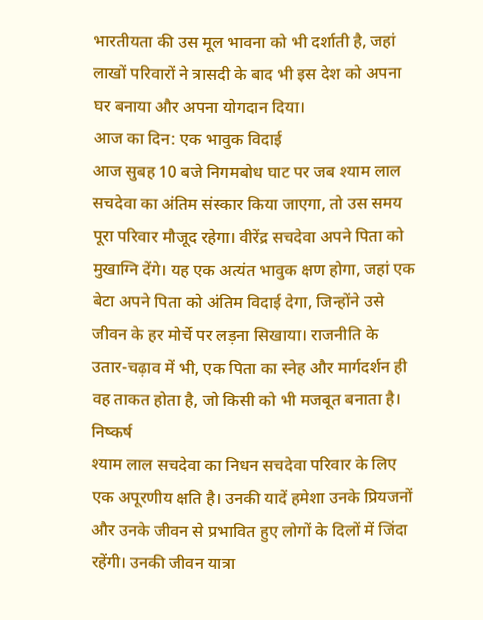भारतीयता की उस मूल भावना को भी दर्शाती है, जहां लाखों परिवारों ने त्रासदी के बाद भी इस देश को अपना घर बनाया और अपना योगदान दिया।
आज का दिन: एक भावुक विदाई
आज सुबह 10 बजे निगमबोध घाट पर जब श्याम लाल सचदेवा का अंतिम संस्कार किया जाएगा, तो उस समय पूरा परिवार मौजूद रहेगा। वीरेंद्र सचदेवा अपने पिता को मुखाग्नि देंगे। यह एक अत्यंत भावुक क्षण होगा, जहां एक बेटा अपने पिता को अंतिम विदाई देगा, जिन्होंने उसे जीवन के हर मोर्चे पर लड़ना सिखाया। राजनीति के उतार-चढ़ाव में भी, एक पिता का स्नेह और मार्गदर्शन ही वह ताकत होता है, जो किसी को भी मजबूत बनाता है।
निष्कर्ष
श्याम लाल सचदेवा का निधन सचदेवा परिवार के लिए एक अपूरणीय क्षति है। उनकी यादें हमेशा उनके प्रियजनों और उनके जीवन से प्रभावित हुए लोगों के दिलों में जिंदा रहेंगी। उनकी जीवन यात्रा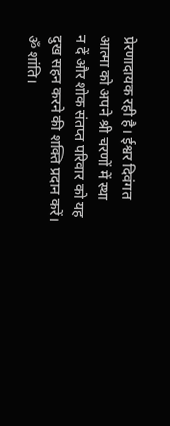प्रेरणादायक रही है। ईश्वर दिवंगत आत्मा को अपने श्री चरणों में स्था
न दें और शोक संतप्त परिवार को यह दुख सहन करने की शक्ति प्रदान करें। ॐ शांति।